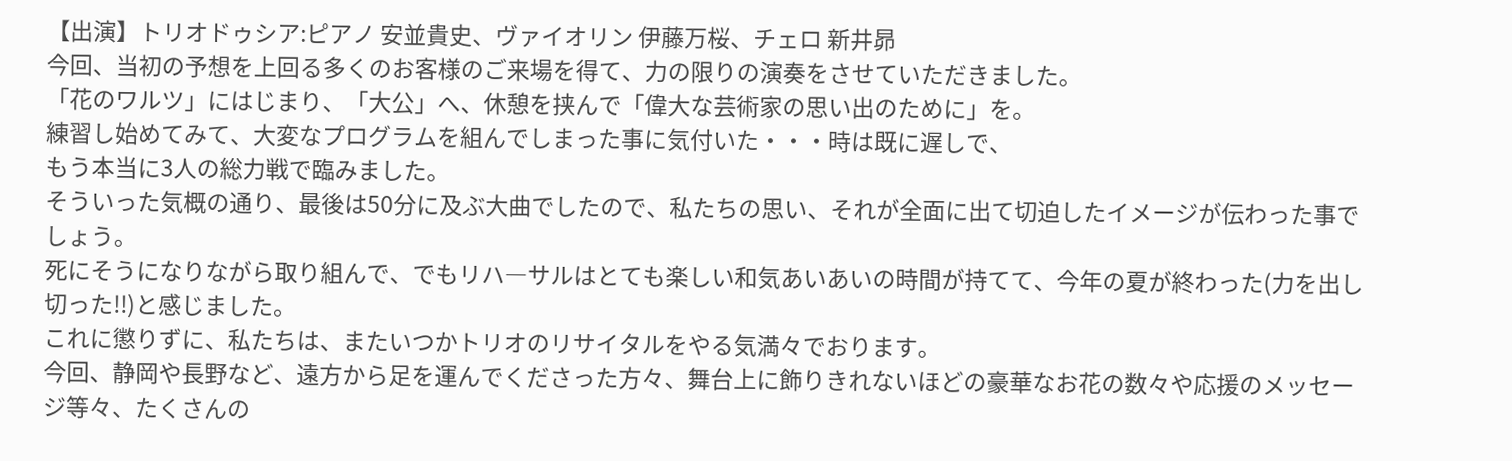【出演】トリオドゥシア:ピアノ 安並貴史、ヴァイオリン 伊藤万桜、チェロ 新井昴
今回、当初の予想を上回る多くのお客様のご来場を得て、力の限りの演奏をさせていただきました。
「花のワルツ」にはじまり、「大公」へ、休憩を挟んで「偉大な芸術家の思い出のために」を。
練習し始めてみて、大変なプログラムを組んでしまった事に気付いた・・・時は既に遅しで、
もう本当に3人の総力戦で臨みました。
そういった気概の通り、最後は50分に及ぶ大曲でしたので、私たちの思い、それが全面に出て切迫したイメージが伝わった事でしょう。
死にそうになりながら取り組んで、でもリハ―サルはとても楽しい和気あいあいの時間が持てて、今年の夏が終わった(力を出し切った!!)と感じました。
これに懲りずに、私たちは、またいつかトリオのリサイタルをやる気満々でおります。
今回、静岡や長野など、遠方から足を運んでくださった方々、舞台上に飾りきれないほどの豪華なお花の数々や応援のメッセージ等々、たくさんの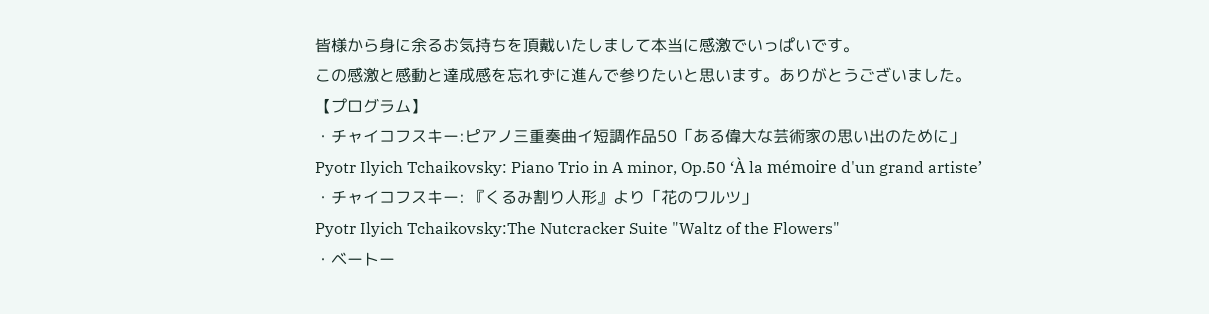皆様から身に余るお気持ちを頂戴いたしまして本当に感激でいっぱいです。
この感激と感動と達成感を忘れずに進んで参りたいと思います。ありがとうございました。
【プログラム】
・チャイコフスキー:ピアノ三重奏曲イ短調作品50「ある偉大な芸術家の思い出のために」
Pyotr Ilyich Tchaikovsky: Piano Trio in A minor, Op.50 ‘À la mémoire d'un grand artiste’
・チャイコフスキー: 『くるみ割り人形』より「花のワルツ」
Pyotr Ilyich Tchaikovsky:The Nutcracker Suite "Waltz of the Flowers"
・ベートー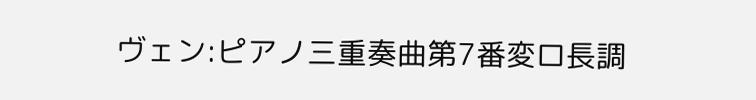ヴェン:ピアノ三重奏曲第7番変ロ長調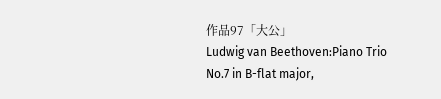作品97「大公」
Ludwig van Beethoven:Piano Trio No.7 in B-flat major,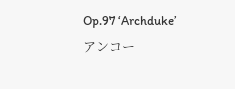Op.97 ‘Archduke’
アンコー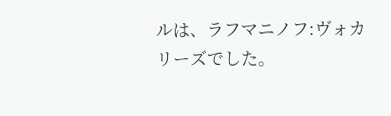ルは、ラフマニノフ:ヴォカリーズでした。